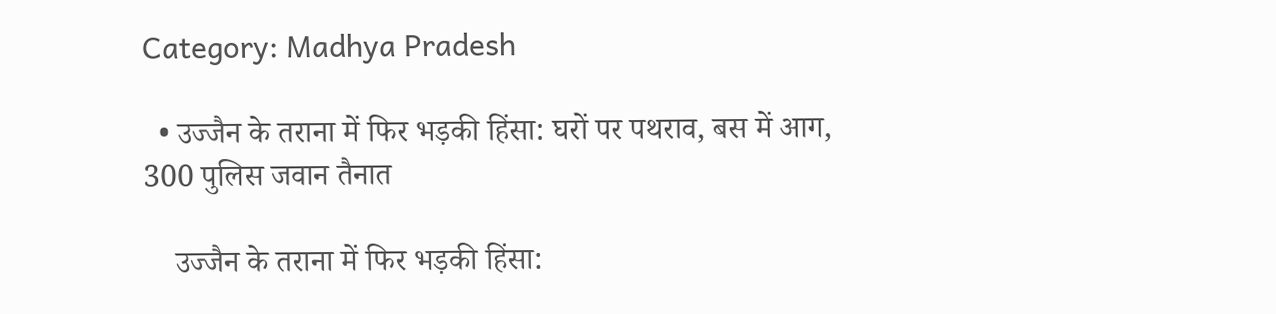Category: Madhya Pradesh

  • उज्जैन के तराना में फिर भड़की हिंसा: घरों पर पथराव, बस में आग, 300 पुलिस जवान तैनात

    उज्जैन के तराना में फिर भड़की हिंसा: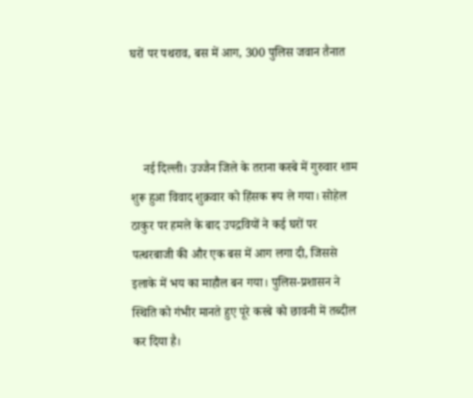घरों पर पथराव, बस में आग, 300 पुलिस जवान तैनात



    नई दिल्ली। उज्जैन जिले के तराना कस्बे में गुरुवार शाम शुरू हुआ विवाद शुक्रवार को हिंसक रूप ले गया। सोहेल ठाकुर पर हमले के बाद उपद्रवियों ने कई घरों पर पत्थरबाजी की और एक बस में आग लगा दी, जिससे इलाके में भय का माहौल बन गया। पुलिस-प्रशासन ने स्थिति को गंभीर मानते हुए पूरे कस्बे को छावनी में तब्दील कर दिया है।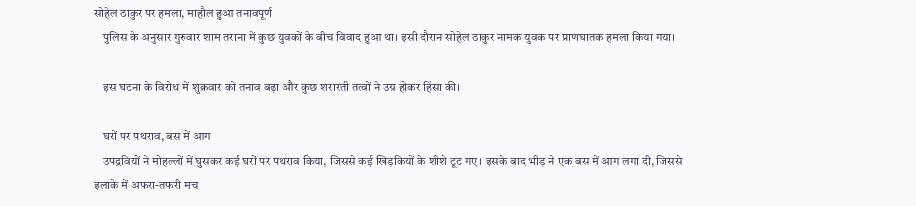सोहेल ठाकुर पर हमला, माहौल हुआ तनावपूर्ण
    पुलिस के अनुसार गुरुवार शाम तराना में कुछ युवकों के बीच विवाद हुआ था। इसी दौरान सोहेल ठाकुर नामक युवक पर प्राणघातक हमला किया गया।

    इस घटना के विरोध में शुक्रवार को तनाव बढ़ा और कुछ शरारती तत्वों ने उग्र होकर हिंसा की।

    घरों पर पथराव, बस में आग
    उपद्रवियों ने मोहल्लों में घुसकर कई घरों पर पथराव किया, जिससे कई खिड़कियों के शीशे टूट गए। इसके बाद भीड़ ने एक बस में आग लगा दी, जिससे इलाके में अफरा-तफरी मच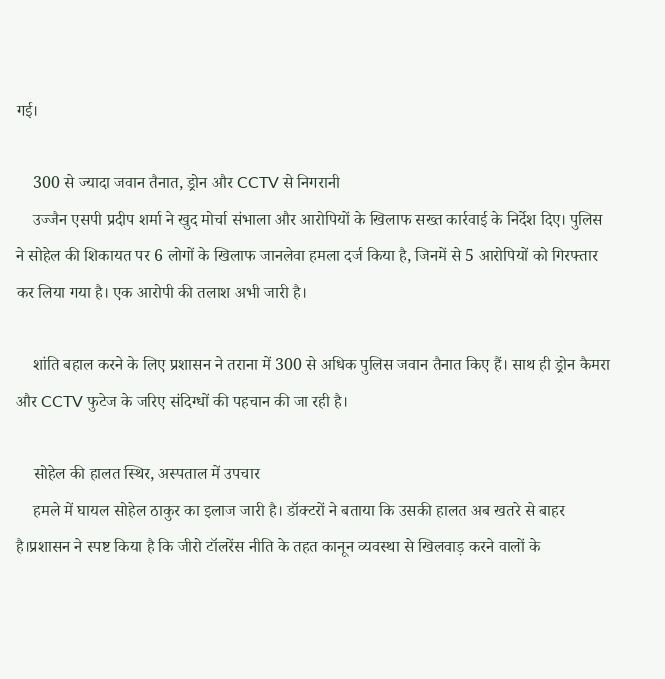गई।

    300 से ज्यादा जवान तैनात, ड्रोन और CCTV से निगरानी
    उज्जैन एसपी प्रदीप शर्मा ने खुद मोर्चा संभाला और आरोपियों के खिलाफ सख्त कार्रवाई के निर्देश दिए। पुलिस ने सोहेल की शिकायत पर 6 लोगों के खिलाफ जानलेवा हमला दर्ज किया है, जिनमें से 5 आरोपियों को गिरफ्तार कर लिया गया है। एक आरोपी की तलाश अभी जारी है।

    शांति बहाल करने के लिए प्रशासन ने तराना में 300 से अधिक पुलिस जवान तैनात किए हैं। साथ ही ड्रोन कैमरा और CCTV फुटेज के जरिए संदिग्धों की पहचान की जा रही है।

    सोहेल की हालत स्थिर, अस्पताल में उपचार
    हमले में घायल सोहेल ठाकुर का इलाज जारी है। डॉक्टरों ने बताया कि उसकी हालत अब खतरे से बाहर है।प्रशासन ने स्पष्ट किया है कि जीरो टॉलरेंस नीति के तहत कानून व्यवस्था से खिलवाड़ करने वालों के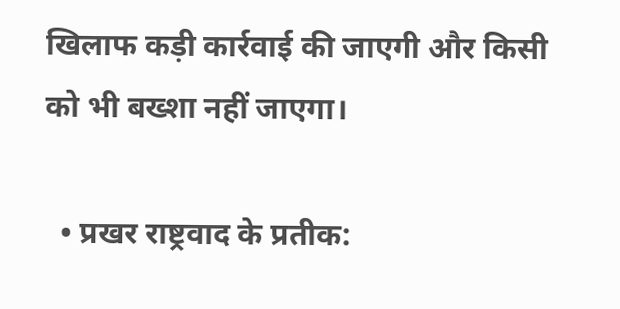खिलाफ कड़ी कार्रवाई की जाएगी और किसी को भी बख्शा नहीं जाएगा।

  • प्रखर राष्ट्रवाद के प्रतीक: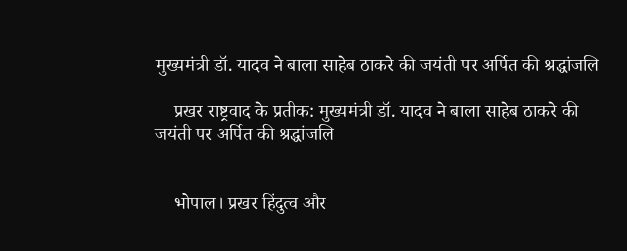मुख्यमंत्री डॉ. यादव ने बाला साहेब ठाकरे की जयंती पर अर्पित की श्रद्धांजलि

    प्रखर राष्ट्रवाद के प्रतीक: मुख्यमंत्री डॉ. यादव ने बाला साहेब ठाकरे की जयंती पर अर्पित की श्रद्धांजलि


    भोपाल। प्रखर हिंदुत्व और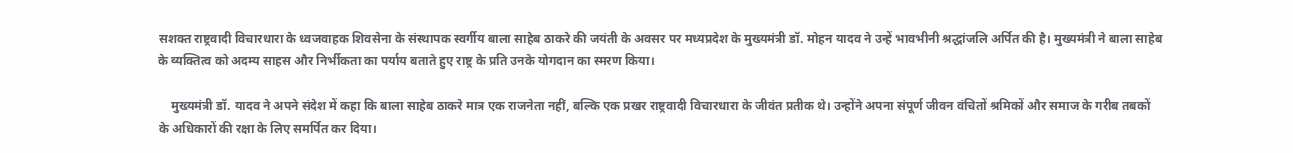सशक्त राष्ट्रवादी विचारधारा के ध्वजवाहक शिवसेना के संस्थापक स्वर्गीय बाला साहेब ठाकरे की जयंती के अवसर पर मध्यप्रदेश के मुख्यमंत्री डॉ. मोहन यादव ने उन्हें भावभीनी श्रद्धांजलि अर्पित की है। मुख्यमंत्री ने बाला साहेब के व्यक्तित्व को अदम्य साहस और निर्भीकता का पर्याय बताते हुए राष्ट्र के प्रति उनके योगदान का स्मरण किया।

    मुख्यमंत्री डॉ. यादव ने अपने संदेश में कहा कि बाला साहेब ठाकरे मात्र एक राजनेता नहीं, बल्कि एक प्रखर राष्ट्रवादी विचारधारा के जीवंत प्रतीक थे। उन्होंने अपना संपूर्ण जीवन वंचितों श्रमिकों और समाज के गरीब तबकों के अधिकारों की रक्षा के लिए समर्पित कर दिया।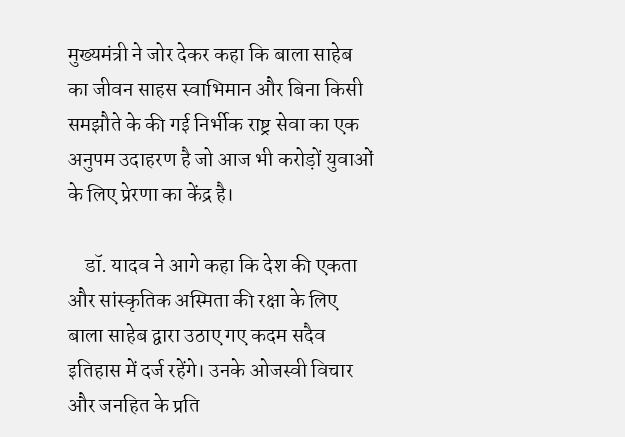मुख्यमंत्री ने जोर देकर कहा कि बाला साहेब का जीवन साहस स्वाभिमान और बिना किसी समझौते के की गई निर्भीक राष्ट्र सेवा का एक अनुपम उदाहरण है जो आज भी करोड़ों युवाओं के लिए प्रेरणा का केंद्र है।

    डॉ. यादव ने आगे कहा कि देश की एकता और सांस्कृतिक अस्मिता की रक्षा के लिए बाला साहेब द्वारा उठाए गए कदम सदैव इतिहास में दर्ज रहेंगे। उनके ओजस्वी विचार और जनहित के प्रति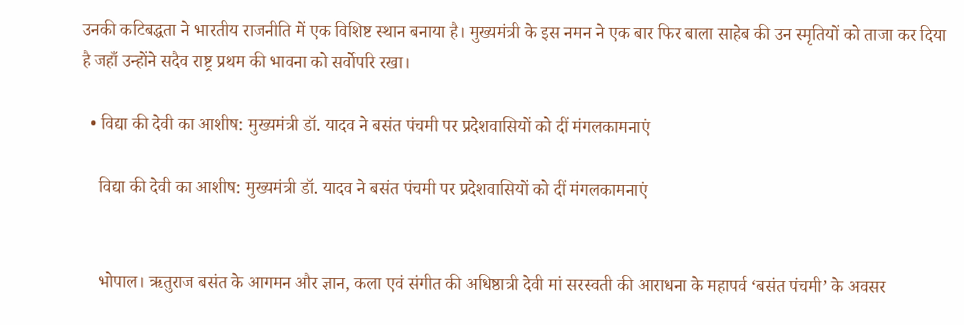उनकी कटिबद्धता ने भारतीय राजनीति में एक विशिष्ट स्थान बनाया है। मुख्यमंत्री के इस नमन ने एक बार फिर बाला साहेब की उन स्मृतियों को ताजा कर दिया है जहाँ उन्होंने सदैव राष्ट्र प्रथम की भावना को सर्वोपरि रखा।

  • विद्या की देवी का आशीष: मुख्यमंत्री डॉ. यादव ने बसंत पंचमी पर प्रदेशवासियों को दीं मंगलकामनाएं

    विद्या की देवी का आशीष: मुख्यमंत्री डॉ. यादव ने बसंत पंचमी पर प्रदेशवासियों को दीं मंगलकामनाएं


    भोपाल। ऋतुराज बसंत के आगमन और ज्ञान, कला एवं संगीत की अधिष्ठात्री देवी मां सरस्वती की आराधना के महापर्व ‘बसंत पंचमी’ के अवसर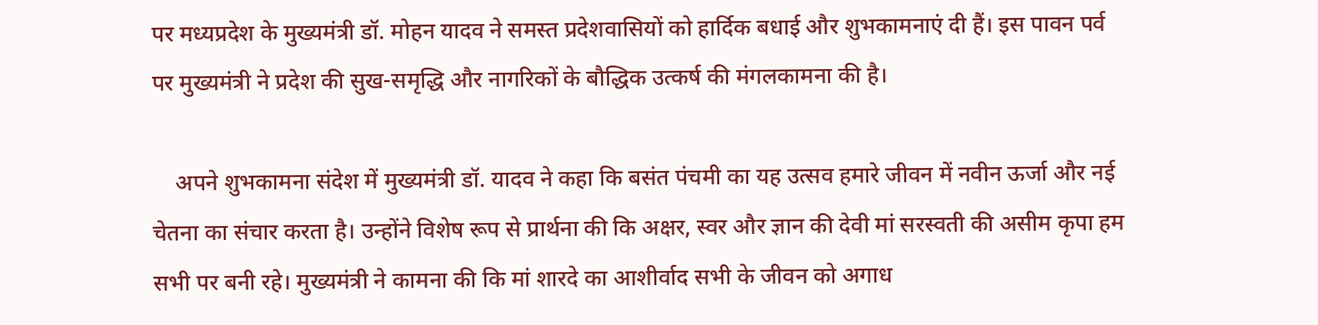पर मध्यप्रदेश के मुख्यमंत्री डॉ. मोहन यादव ने समस्त प्रदेशवासियों को हार्दिक बधाई और शुभकामनाएं दी हैं। इस पावन पर्व पर मुख्यमंत्री ने प्रदेश की सुख-समृद्धि और नागरिकों के बौद्धिक उत्कर्ष की मंगलकामना की है।

    अपने शुभकामना संदेश में मुख्यमंत्री डॉ. यादव ने कहा कि बसंत पंचमी का यह उत्सव हमारे जीवन में नवीन ऊर्जा और नई चेतना का संचार करता है। उन्होंने विशेष रूप से प्रार्थना की कि अक्षर, स्वर और ज्ञान की देवी मां सरस्वती की असीम कृपा हम सभी पर बनी रहे। मुख्यमंत्री ने कामना की कि मां शारदे का आशीर्वाद सभी के जीवन को अगाध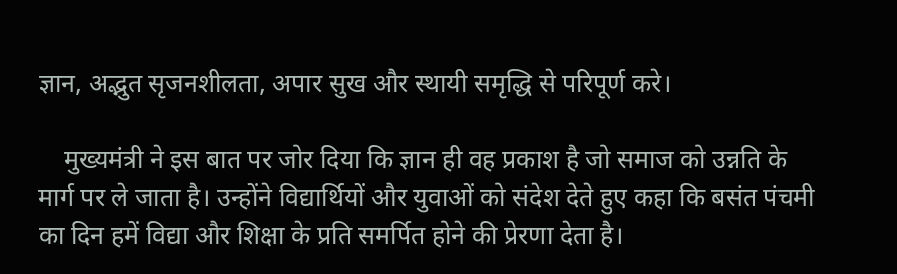ज्ञान, अद्भुत सृजनशीलता, अपार सुख और स्थायी समृद्धि से परिपूर्ण करे।

    मुख्यमंत्री ने इस बात पर जोर दिया कि ज्ञान ही वह प्रकाश है जो समाज को उन्नति के मार्ग पर ले जाता है। उन्होंने विद्यार्थियों और युवाओं को संदेश देते हुए कहा कि बसंत पंचमी का दिन हमें विद्या और शिक्षा के प्रति समर्पित होने की प्रेरणा देता है।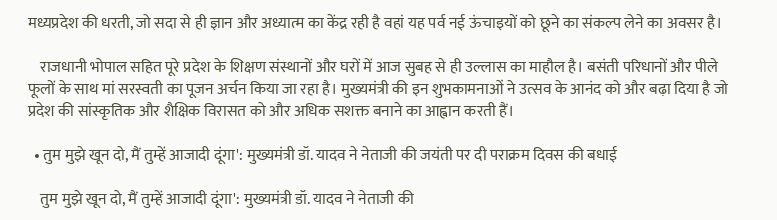मध्यप्रदेश की धरती, जो सदा से ही ज्ञान और अध्यात्म का केंद्र रही है वहां यह पर्व नई ऊंचाइयों को छूने का संकल्प लेने का अवसर है।

    राजधानी भोपाल सहित पूरे प्रदेश के शिक्षण संस्थानों और घरों में आज सुबह से ही उल्लास का माहौल है। बसंती परिधानों और पीले फूलों के साथ मां सरस्वती का पूजन अर्चन किया जा रहा है। मुख्यमंत्री की इन शुभकामनाओं ने उत्सव के आनंद को और बढ़ा दिया है जो प्रदेश की सांस्कृतिक और शैक्षिक विरासत को और अधिक सशक्त बनाने का आह्वान करती हैं।

  • तुम मुझे खून दो, मैं तुम्हें आजादी दूंगा': मुख्यमंत्री डॉ. यादव ने नेताजी की जयंती पर दी पराक्रम दिवस की बधाई

    तुम मुझे खून दो, मैं तुम्हें आजादी दूंगा': मुख्यमंत्री डॉ. यादव ने नेताजी की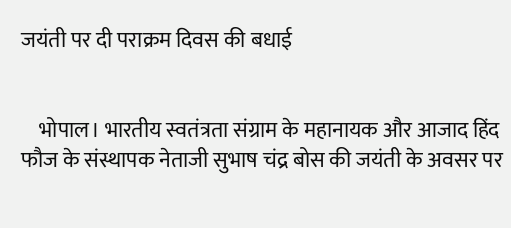जयंती पर दी पराक्रम दिवस की बधाई


    भोपाल। भारतीय स्वतंत्रता संग्राम के महानायक और आजाद हिंद फौज के संस्थापक नेताजी सुभाष चंद्र बोस की जयंती के अवसर पर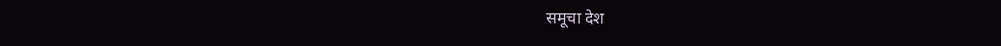समूचा देश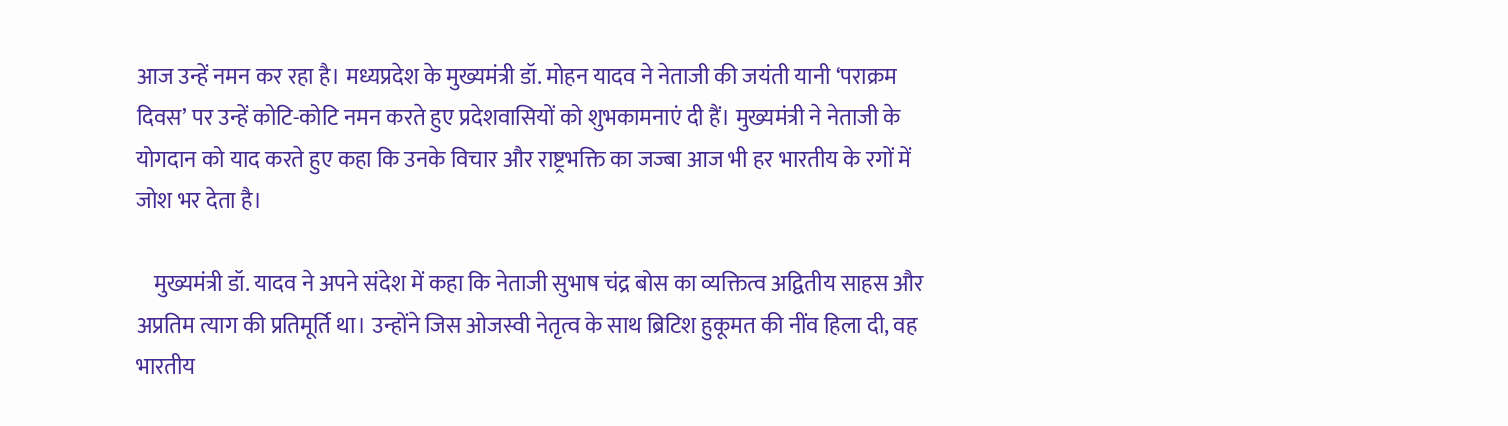आज उन्हें नमन कर रहा है। मध्यप्रदेश के मुख्यमंत्री डॉ. मोहन यादव ने नेताजी की जयंती यानी ‘पराक्रम दिवस’ पर उन्हें कोटि-कोटि नमन करते हुए प्रदेशवासियों को शुभकामनाएं दी हैं। मुख्यमंत्री ने नेताजी के योगदान को याद करते हुए कहा कि उनके विचार और राष्ट्रभक्ति का जज्बा आज भी हर भारतीय के रगों में जोश भर देता है।

    मुख्यमंत्री डॉ. यादव ने अपने संदेश में कहा कि नेताजी सुभाष चंद्र बोस का व्यक्तित्व अद्वितीय साहस और अप्रतिम त्याग की प्रतिमूर्ति था। उन्होंने जिस ओजस्वी नेतृत्व के साथ ब्रिटिश हुकूमत की नींव हिला दी, वह भारतीय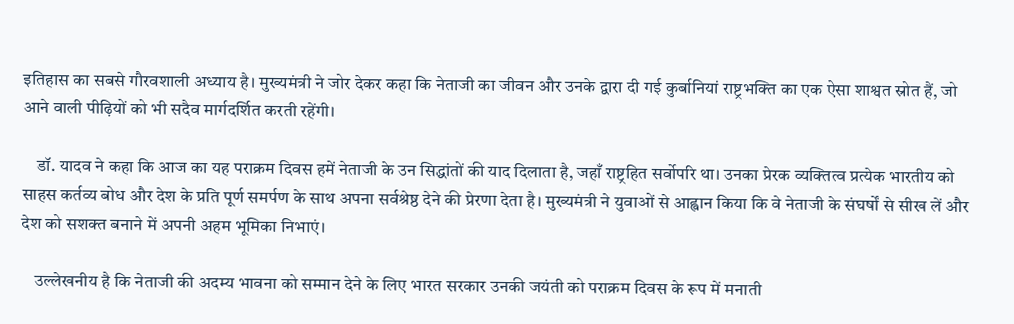इतिहास का सबसे गौरवशाली अध्याय है। मुख्यमंत्री ने जोर देकर कहा कि नेताजी का जीवन और उनके द्वारा दी गई कुर्बानियां राष्ट्रभक्ति का एक ऐसा शाश्वत स्रोत हैं, जो आने वाली पीढ़ियों को भी सदैव मार्गदर्शित करती रहेंगी।

    डॉ. यादव ने कहा कि आज का यह पराक्रम दिवस हमें नेताजी के उन सिद्धांतों की याद दिलाता है, जहाँ राष्ट्रहित सर्वोपरि था। उनका प्रेरक व्यक्तित्व प्रत्येक भारतीय को साहस कर्तव्य बोध और देश के प्रति पूर्ण समर्पण के साथ अपना सर्वश्रेष्ठ देने की प्रेरणा देता है। मुख्यमंत्री ने युवाओं से आह्वान किया कि वे नेताजी के संघर्षों से सीख लें और देश को सशक्त बनाने में अपनी अहम भूमिका निभाएं।

    उल्लेखनीय है कि नेताजी की अदम्य भावना को सम्मान देने के लिए भारत सरकार उनकी जयंती को पराक्रम दिवस के रूप में मनाती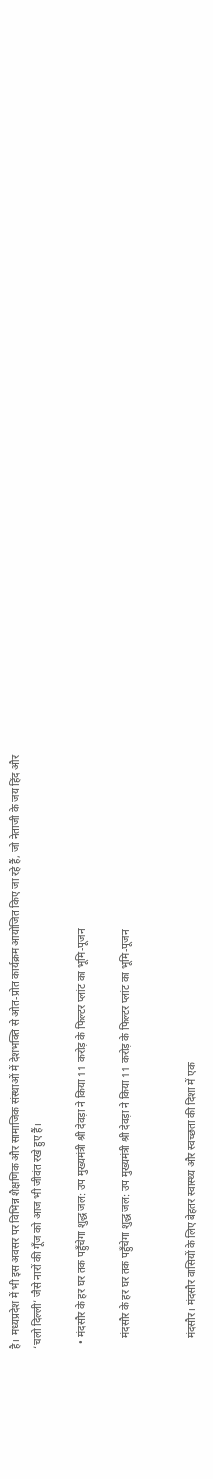है। मध्यप्रदेश में भी इस अवसर पर विभिन्न शैक्षणिक और सामाजिक संस्थाओं में देशभक्ति से ओत-प्रोत कार्यक्रम आयोजित किए जा रहे हैं, जो नेताजी के जय हिंद और ‘चलो दिल्ली’ जैसे नारों की गूँज को आज भी जीवंत रखे हुए हैं।

  • मंदसौर के हर घर तक पहुँचेगा शुद्ध जल: उप मुख्यमंत्री श्री देवड़ा ने किया 11 करोड़ के फिल्टर प्लांट का भूमि-पूजन

    मंदसौर के हर घर तक पहुँचेगा शुद्ध जल: उप मुख्यमंत्री श्री देवड़ा ने किया 11 करोड़ के फिल्टर प्लांट का भूमि-पूजन


    मंदसौर। मंदसौर वासियों के लिए बेहतर स्वास्थ्य और स्वच्छता की दिशा में एक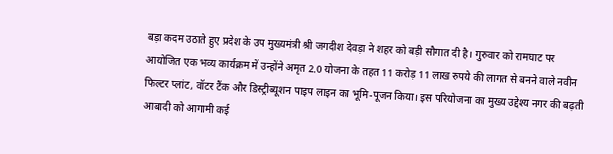बड़ा कदम उठाते हुए प्रदेश के उप मुख्यमंत्री श्री जगदीश देवड़ा ने शहर को बड़ी सौगात दी है। गुरुवार को रामघाट पर आयोजित एक भव्य कार्यक्रम में उन्होंने अमृत 2.0 योजना के तहत 11 करोड़ 11 लाख रुपये की लागत से बनने वाले नवीन फिल्टर प्लांट, वॉटर टैंक और डिस्ट्रीब्यूशन पाइप लाइन का भूमि-पूजन किया। इस परियोजना का मुख्य उद्देश्य नगर की बढ़ती आबादी को आगामी कई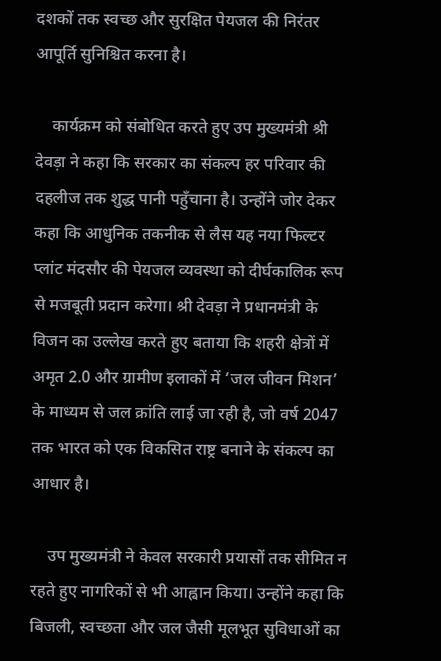दशकों तक स्वच्छ और सुरक्षित पेयजल की निरंतर आपूर्ति सुनिश्चित करना है।

    कार्यक्रम को संबोधित करते हुए उप मुख्यमंत्री श्री देवड़ा ने कहा कि सरकार का संकल्प हर परिवार की दहलीज तक शुद्ध पानी पहुँचाना है। उन्होंने जोर देकर कहा कि आधुनिक तकनीक से लैस यह नया फिल्टर प्लांट मंदसौर की पेयजल व्यवस्था को दीर्घकालिक रूप से मजबूती प्रदान करेगा। श्री देवड़ा ने प्रधानमंत्री के विजन का उल्लेख करते हुए बताया कि शहरी क्षेत्रों में अमृत 2.0 और ग्रामीण इलाकों में ‘जल जीवन मिशन’ के माध्यम से जल क्रांति लाई जा रही है, जो वर्ष 2047 तक भारत को एक विकसित राष्ट्र बनाने के संकल्प का आधार है।

    उप मुख्यमंत्री ने केवल सरकारी प्रयासों तक सीमित न रहते हुए नागरिकों से भी आह्वान किया। उन्होंने कहा कि बिजली, स्वच्छता और जल जैसी मूलभूत सुविधाओं का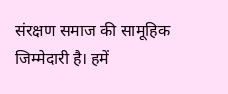संरक्षण समाज की सामूहिक जिम्मेदारी है। हमें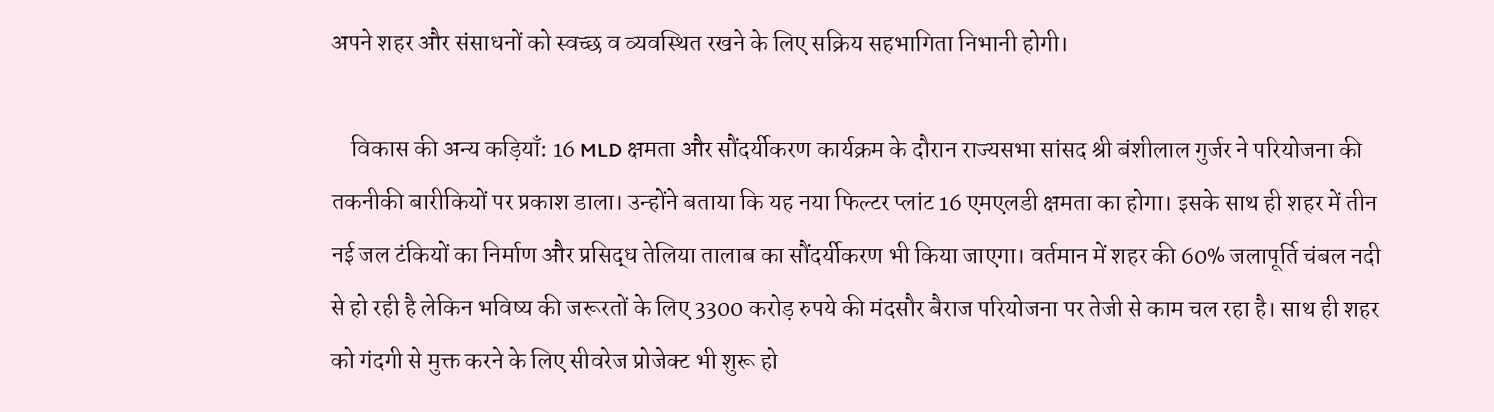अपने शहर और संसाधनों को स्वच्छ व व्यवस्थित रखने के लिए सक्रिय सहभागिता निभानी होगी।

    विकास की अन्य कड़ियाँ: 16 MLD क्षमता और सौंदर्यीकरण कार्यक्रम के दौरान राज्यसभा सांसद श्री बंशीलाल गुर्जर ने परियोजना की तकनीकी बारीकियों पर प्रकाश डाला। उन्होंने बताया कि यह नया फिल्टर प्लांट 16 एमएलडी क्षमता का होगा। इसके साथ ही शहर में तीन नई जल टंकियों का निर्माण और प्रसिद्ध तेलिया तालाब का सौंदर्यीकरण भी किया जाएगा। वर्तमान में शहर की 60% जलापूर्ति चंबल नदी से हो रही है लेकिन भविष्य की जरूरतों के लिए 3300 करोड़ रुपये की मंदसौर बैराज परियोजना पर तेजी से काम चल रहा है। साथ ही शहर को गंदगी से मुक्त करने के लिए सीवरेज प्रोजेक्ट भी शुरू हो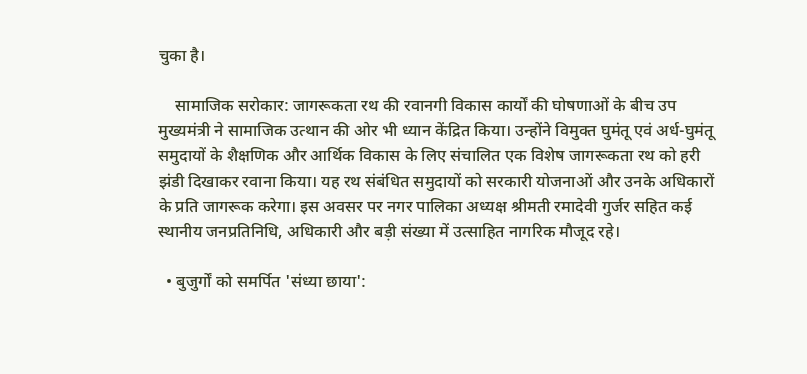चुका है।

    सामाजिक सरोकार: जागरूकता रथ की रवानगी विकास कार्यों की घोषणाओं के बीच उप मुख्यमंत्री ने सामाजिक उत्थान की ओर भी ध्यान केंद्रित किया। उन्होंने विमुक्त घुमंतू एवं अर्ध-घुमंतू समुदायों के शैक्षणिक और आर्थिक विकास के लिए संचालित एक विशेष जागरूकता रथ को हरी झंडी दिखाकर रवाना किया। यह रथ संबंधित समुदायों को सरकारी योजनाओं और उनके अधिकारों के प्रति जागरूक करेगा। इस अवसर पर नगर पालिका अध्यक्ष श्रीमती रमादेवी गुर्जर सहित कई स्थानीय जनप्रतिनिधि, अधिकारी और बड़ी संख्या में उत्साहित नागरिक मौजूद रहे।

  • बुजुर्गों को समर्पित 'संध्या छाया':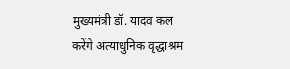मुख्यमंत्री डॉ. यादव कल करेंगे अत्याधुनिक वृद्धाश्रम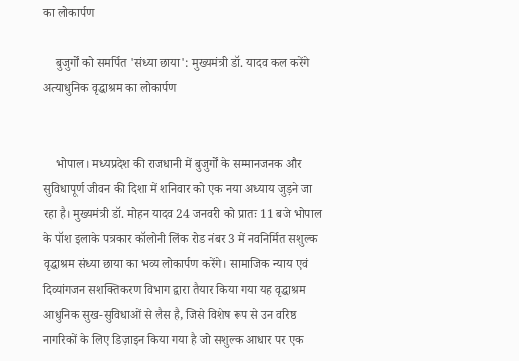का लोकार्पण

    बुजुर्गों को समर्पित 'संध्या छाया': मुख्यमंत्री डॉ. यादव कल करेंगे अत्याधुनिक वृद्धाश्रम का लोकार्पण


    भोपाल। मध्यप्रदेश की राजधानी में बुजुर्गों के सम्मानजनक और सुविधापूर्ण जीवन की दिशा में शनिवार को एक नया अध्याय जुड़ने जा रहा है। मुख्यमंत्री डॉ. मोहन यादव 24 जनवरी को प्रातः 11 बजे भोपाल के पॉश इलाके पत्रकार कॉलोनी लिंक रोड नंबर 3 में नवनिर्मित सशुल्क वृद्धाश्रम संध्या छाया का भव्य लोकार्पण करेंगे। सामाजिक न्याय एवं दिव्यांगजन सशक्तिकरण विभाग द्वारा तैयार किया गया यह वृद्धाश्रम आधुनिक सुख-सुविधाओं से लैस है, जिसे विशेष रूप से उन वरिष्ठ नागरिकों के लिए डिज़ाइन किया गया है जो सशुल्क आधार पर एक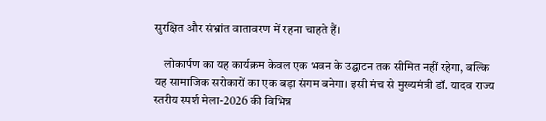सुरक्षित और संभ्रांत वातावरण में रहना चाहते हैं।

    लोकार्पण का यह कार्यक्रम केवल एक भवन के उद्घाटन तक सीमित नहीं रहेगा, बल्कि यह सामाजिक सरोकारों का एक बड़ा संगम बनेगा। इसी मंच से मुख्यमंत्री डॉ. यादव राज्य स्तरीय स्पर्श मेला-2026 की विभिन्न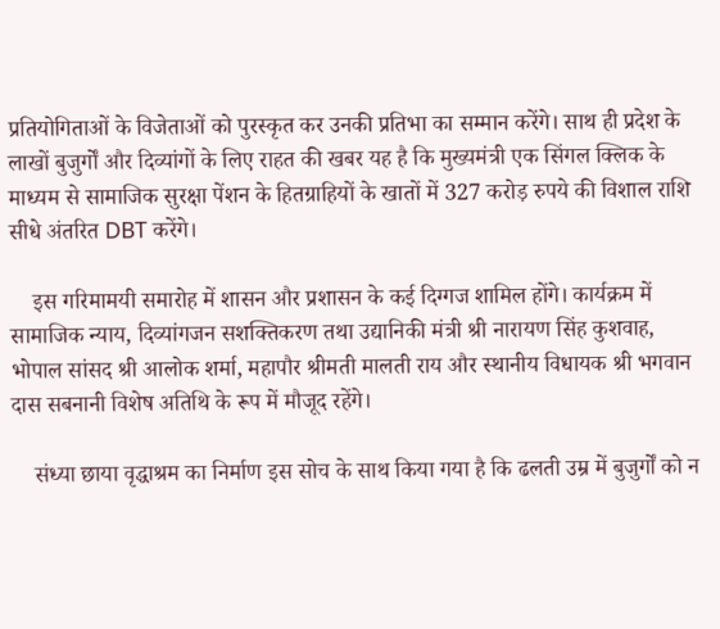प्रतियोगिताओं के विजेताओं को पुरस्कृत कर उनकी प्रतिभा का सम्मान करेंगे। साथ ही प्रदेश के लाखों बुजुर्गों और दिव्यांगों के लिए राहत की खबर यह है कि मुख्यमंत्री एक सिंगल क्लिक के माध्यम से सामाजिक सुरक्षा पेंशन के हितग्राहियों के खातों में 327 करोड़ रुपये की विशाल राशि सीधे अंतरित DBT करेंगे।

    इस गरिमामयी समारोह में शासन और प्रशासन के कई दिग्गज शामिल होंगे। कार्यक्रम में सामाजिक न्याय, दिव्यांगजन सशक्तिकरण तथा उद्यानिकी मंत्री श्री नारायण सिंह कुशवाह, भोपाल सांसद श्री आलोक शर्मा, महापौर श्रीमती मालती राय और स्थानीय विधायक श्री भगवान दास सबनानी विशेष अतिथि के रूप में मौजूद रहेंगे।

    संध्या छाया वृद्धाश्रम का निर्माण इस सोच के साथ किया गया है कि ढलती उम्र में बुजुर्गों को न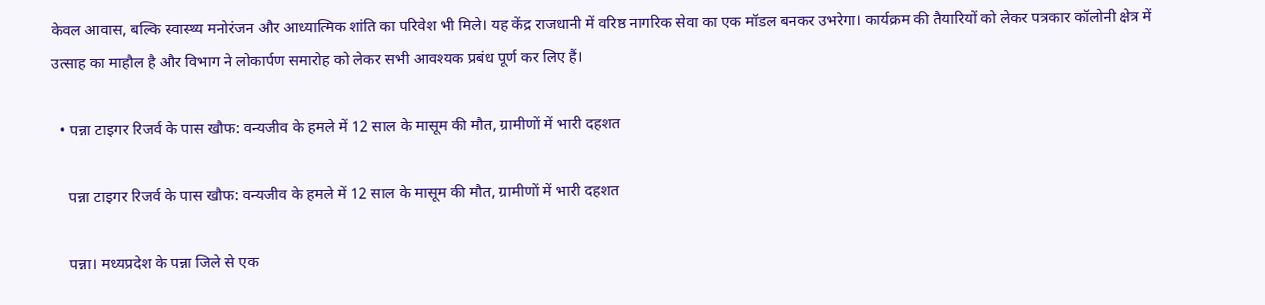केवल आवास, बल्कि स्वास्थ्य मनोरंजन और आध्यात्मिक शांति का परिवेश भी मिले। यह केंद्र राजधानी में वरिष्ठ नागरिक सेवा का एक मॉडल बनकर उभरेगा। कार्यक्रम की तैयारियों को लेकर पत्रकार कॉलोनी क्षेत्र में उत्साह का माहौल है और विभाग ने लोकार्पण समारोह को लेकर सभी आवश्यक प्रबंध पूर्ण कर लिए हैं।

  • पन्ना टाइगर रिजर्व के पास खौफ: वन्यजीव के हमले में 12 साल के मासूम की मौत, ग्रामीणों में भारी दहशत

    पन्ना टाइगर रिजर्व के पास खौफ: वन्यजीव के हमले में 12 साल के मासूम की मौत, ग्रामीणों में भारी दहशत

    पन्ना। मध्यप्रदेश के पन्ना जिले से एक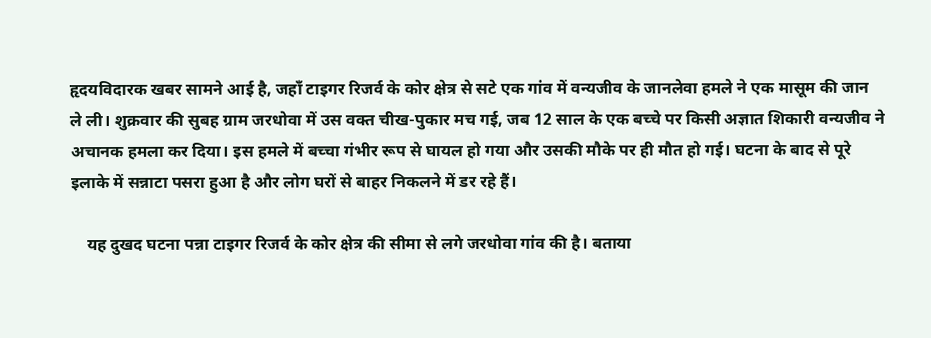हृदयविदारक खबर सामने आई है, जहाँ टाइगर रिजर्व के कोर क्षेत्र से सटे एक गांव में वन्यजीव के जानलेवा हमले ने एक मासूम की जान ले ली। शुक्रवार की सुबह ग्राम जरधोवा में उस वक्त चीख-पुकार मच गई, जब 12 साल के एक बच्चे पर किसी अज्ञात शिकारी वन्यजीव ने अचानक हमला कर दिया। इस हमले में बच्चा गंभीर रूप से घायल हो गया और उसकी मौके पर ही मौत हो गई। घटना के बाद से पूरे इलाके में सन्नाटा पसरा हुआ है और लोग घरों से बाहर निकलने में डर रहे हैं।

    यह दुखद घटना पन्ना टाइगर रिजर्व के कोर क्षेत्र की सीमा से लगे जरधोवा गांव की है। बताया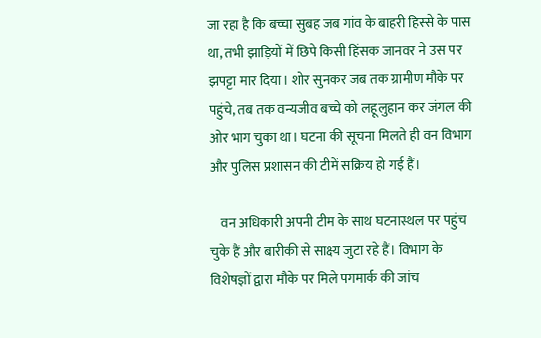जा रहा है कि बच्चा सुबह जब गांव के बाहरी हिस्से के पास था, तभी झाड़ियों में छिपे किसी हिंसक जानवर ने उस पर झपट्टा मार दिया। शोर सुनकर जब तक ग्रामीण मौके पर पहुंचे, तब तक वन्यजीव बच्चे को लहूलुहान कर जंगल की ओर भाग चुका था। घटना की सूचना मिलते ही वन विभाग और पुलिस प्रशासन की टीमें सक्रिय हो गई हैं।

    वन अधिकारी अपनी टीम के साथ घटनास्थल पर पहुंच चुके हैं और बारीकी से साक्ष्य जुटा रहे हैं। विभाग के विशेषज्ञों द्वारा मौके पर मिले पगमार्क की जांच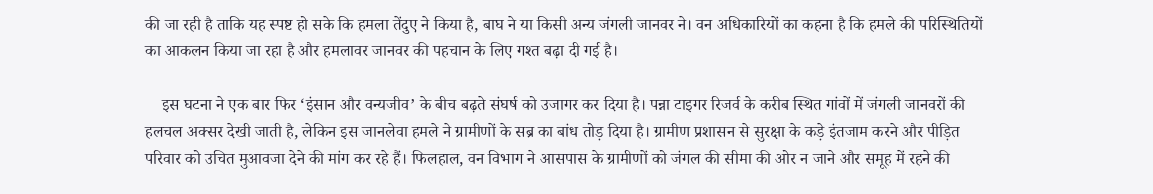की जा रही है ताकि यह स्पष्ट हो सके कि हमला तेंदुए ने किया है, बाघ ने या किसी अन्य जंगली जानवर ने। वन अधिकारियों का कहना है कि हमले की परिस्थितियों का आकलन किया जा रहा है और हमलावर जानवर की पहचान के लिए गश्त बढ़ा दी गई है।

    इस घटना ने एक बार फिर ‘इंसान और वन्यजीव’ के बीच बढ़ते संघर्ष को उजागर कर दिया है। पन्ना टाइगर रिजर्व के करीब स्थित गांवों में जंगली जानवरों की हलचल अक्सर देखी जाती है, लेकिन इस जानलेवा हमले ने ग्रामीणों के सब्र का बांध तोड़ दिया है। ग्रामीण प्रशासन से सुरक्षा के कड़े इंतजाम करने और पीड़ित परिवार को उचित मुआवजा देने की मांग कर रहे हैं। फिलहाल, वन विभाग ने आसपास के ग्रामीणों को जंगल की सीमा की ओर न जाने और समूह में रहने की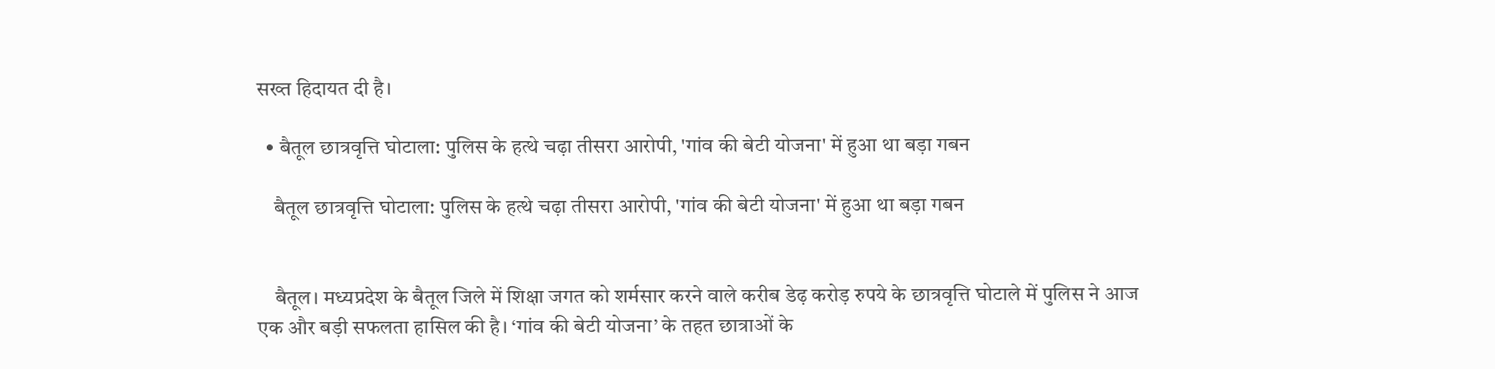सख्त हिदायत दी है।

  • बैतूल छात्रवृत्ति घोटाला: पुलिस के हत्थे चढ़ा तीसरा आरोपी, 'गांव की बेटी योजना' में हुआ था बड़ा गबन

    बैतूल छात्रवृत्ति घोटाला: पुलिस के हत्थे चढ़ा तीसरा आरोपी, 'गांव की बेटी योजना' में हुआ था बड़ा गबन


    बैतूल। मध्यप्रदेश के बैतूल जिले में शिक्षा जगत को शर्मसार करने वाले करीब डेढ़ करोड़ रुपये के छात्रवृत्ति घोटाले में पुलिस ने आज एक और बड़ी सफलता हासिल की है। ‘गांव की बेटी योजना’ के तहत छात्राओं के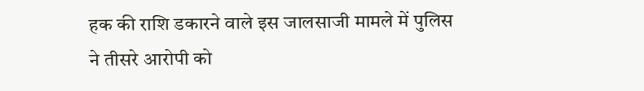हक की राशि डकारने वाले इस जालसाजी मामले में पुलिस ने तीसरे आरोपी को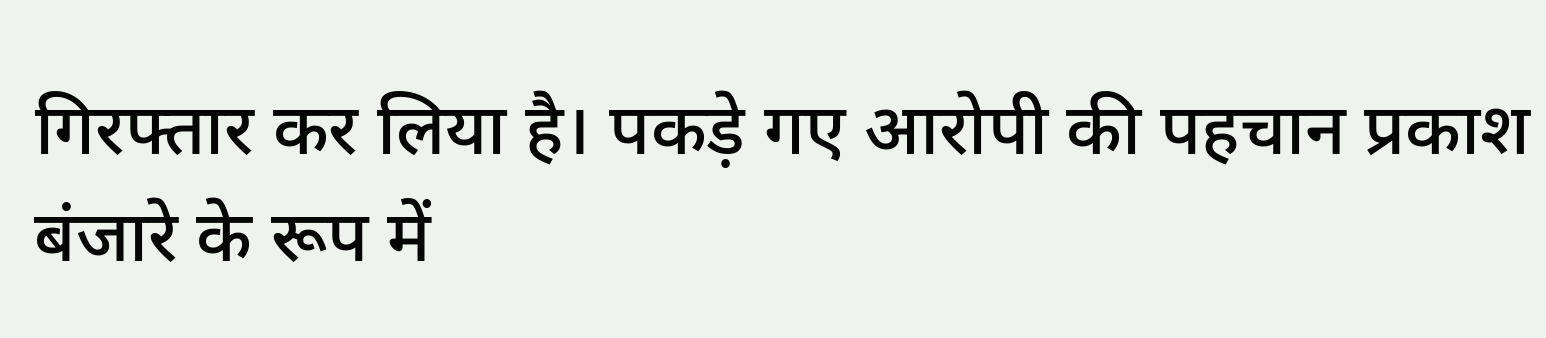गिरफ्तार कर लिया है। पकड़े गए आरोपी की पहचान प्रकाश बंजारे के रूप में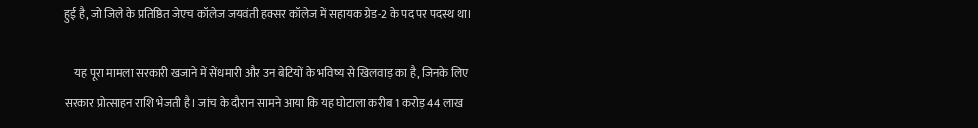हुई है, जो जिले के प्रतिष्ठित जेएच कॉलेज जयवंती हक्सर कॉलेज में सहायक ग्रेड-2 के पद पर पदस्थ था।

    यह पूरा मामला सरकारी खजाने में सेंधमारी और उन बेटियों के भविष्य से खिलवाड़ का है, जिनके लिए सरकार प्रोत्साहन राशि भेजती है। जांच के दौरान सामने आया कि यह घोटाला करीब 1 करोड़ 44 लाख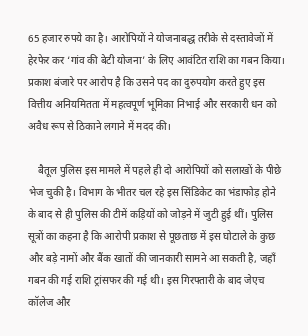65 हजार रुपये का है। आरोपियों ने योजनाबद्ध तरीके से दस्तावेजों में हेरफेर कर ‘गांव की बेटी योजना’ के लिए आवंटित राशि का गबन किया। प्रकाश बंजारे पर आरोप है कि उसने पद का दुरुपयोग करते हुए इस वित्तीय अनियमितता में महत्वपूर्ण भूमिका निभाई और सरकारी धन को अवैध रूप से ठिकाने लगाने में मदद की।

    बैतूल पुलिस इस मामले में पहले ही दो आरोपियों को सलाखों के पीछे भेज चुकी है। विभाग के भीतर चल रहे इस सिंडिकेट का भंडाफोड़ होने के बाद से ही पुलिस की टीमें कड़ियों को जोड़ने में जुटी हुई थीं। पुलिस सूत्रों का कहना है कि आरोपी प्रकाश से पूछताछ में इस घोटाले के कुछ और बड़े नामों और बैंक खातों की जानकारी सामने आ सकती है, जहाँ गबन की गई राशि ट्रांसफर की गई थी। इस गिरफ्तारी के बाद जेएच कॉलेज और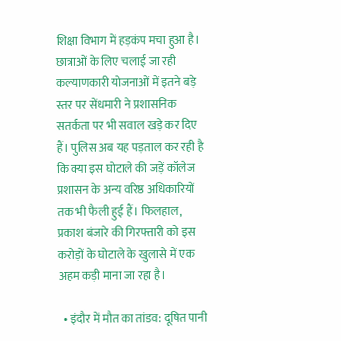शिक्षा विभाग में हड़कंप मचा हुआ है। छात्राओं के लिए चलाई जा रही कल्याणकारी योजनाओं में इतने बड़े स्तर पर सेंधमारी ने प्रशासनिक सतर्कता पर भी सवाल खड़े कर दिए हैं। पुलिस अब यह पड़ताल कर रही है कि क्या इस घोटाले की जड़ें कॉलेज प्रशासन के अन्य वरिष्ठ अधिकारियों तक भी फैली हुई हैं। फिलहाल, प्रकाश बंजारे की गिरफ्तारी को इस करोड़ों के घोटाले के खुलासे में एक अहम कड़ी माना जा रहा है।

  • इंदौर में मौत का तांडव: दूषित पानी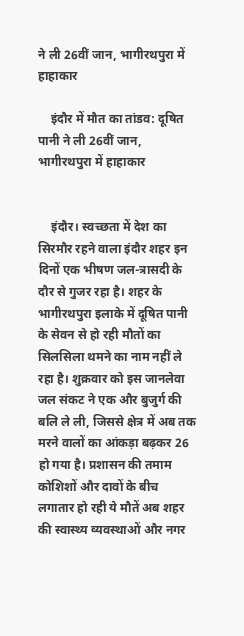ने ली 26वीं जान, भागीरथपुरा में हाहाकार

    इंदौर में मौत का तांडव: दूषित पानी ने ली 26वीं जान, भागीरथपुरा में हाहाकार


    इंदौर। स्वच्छता में देश का सिरमौर रहने वाला इंदौर शहर इन दिनों एक भीषण जल-त्रासदी के दौर से गुजर रहा है। शहर के भागीरथपुरा इलाके में दूषित पानी के सेवन से हो रही मौतों का सिलसिला थमने का नाम नहीं ले रहा है। शुक्रवार को इस जानलेवा जल संकट ने एक और बुजुर्ग की बलि ले ली, जिससे क्षेत्र में अब तक मरने वालों का आंकड़ा बढ़कर 26 हो गया है। प्रशासन की तमाम कोशिशों और दावों के बीच लगातार हो रही ये मौतें अब शहर की स्वास्थ्य व्यवस्थाओं और नगर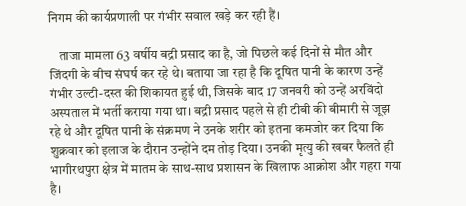निगम की कार्यप्रणाली पर गंभीर सवाल खड़े कर रही हैं।

    ताजा मामला 63 वर्षीय बद्री प्रसाद का है, जो पिछले कई दिनों से मौत और जिंदगी के बीच संघर्ष कर रहे थे। बताया जा रहा है कि दूषित पानी के कारण उन्हें गंभीर उल्टी-दस्त की शिकायत हुई थी, जिसके बाद 17 जनवरी को उन्हें अरविंदो अस्पताल में भर्ती कराया गया था। बद्री प्रसाद पहले से ही टीबी की बीमारी से जूझ रहे थे और दूषित पानी के संक्रमण ने उनके शरीर को इतना कमजोर कर दिया कि शुक्रवार को इलाज के दौरान उन्होंने दम तोड़ दिया। उनकी मृत्यु की खबर फैलते ही भागीरथपुरा क्षेत्र में मातम के साथ-साथ प्रशासन के खिलाफ आक्रोश और गहरा गया है।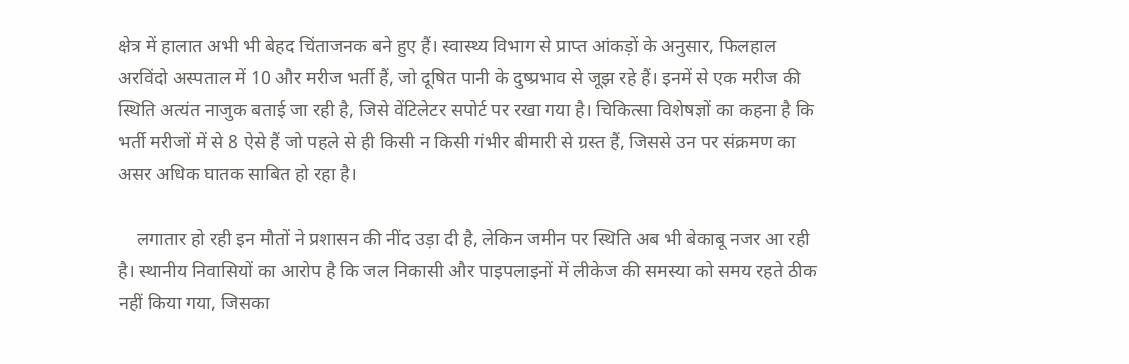क्षेत्र में हालात अभी भी बेहद चिंताजनक बने हुए हैं। स्वास्थ्य विभाग से प्राप्त आंकड़ों के अनुसार, फिलहाल अरविंदो अस्पताल में 10 और मरीज भर्ती हैं, जो दूषित पानी के दुष्प्रभाव से जूझ रहे हैं। इनमें से एक मरीज की स्थिति अत्यंत नाजुक बताई जा रही है, जिसे वेंटिलेटर सपोर्ट पर रखा गया है। चिकित्सा विशेषज्ञों का कहना है कि भर्ती मरीजों में से 8 ऐसे हैं जो पहले से ही किसी न किसी गंभीर बीमारी से ग्रस्त हैं, जिससे उन पर संक्रमण का असर अधिक घातक साबित हो रहा है।

    लगातार हो रही इन मौतों ने प्रशासन की नींद उड़ा दी है, लेकिन जमीन पर स्थिति अब भी बेकाबू नजर आ रही है। स्थानीय निवासियों का आरोप है कि जल निकासी और पाइपलाइनों में लीकेज की समस्या को समय रहते ठीक नहीं किया गया, जिसका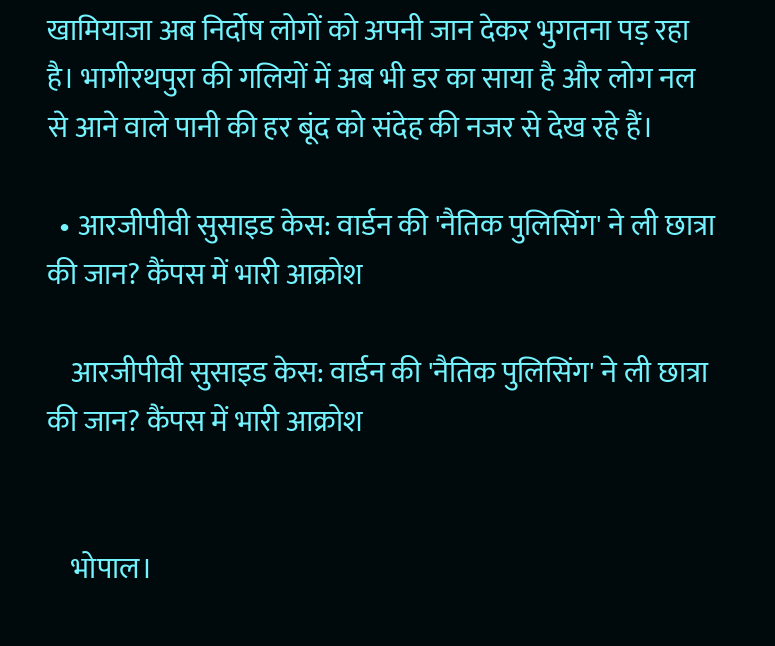खामियाजा अब निर्दोष लोगों को अपनी जान देकर भुगतना पड़ रहा है। भागीरथपुरा की गलियों में अब भी डर का साया है और लोग नल से आने वाले पानी की हर बूंद को संदेह की नजर से देख रहे हैं।

  • आरजीपीवी सुसाइड केस: वार्डन की 'नैतिक पुलिसिंग' ने ली छात्रा की जान? कैंपस में भारी आक्रोश

    आरजीपीवी सुसाइड केस: वार्डन की 'नैतिक पुलिसिंग' ने ली छात्रा की जान? कैंपस में भारी आक्रोश


    भोपाल।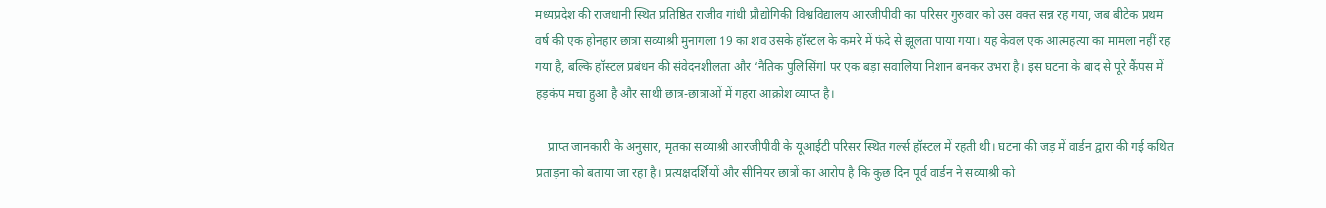मध्यप्रदेश की राजधानी स्थित प्रतिष्ठित राजीव गांधी प्रौद्योगिकी विश्वविद्यालय आरजीपीवी का परिसर गुरुवार को उस वक्त सन्न रह गया, जब बीटेक प्रथम वर्ष की एक होनहार छात्रा सव्याश्री मुनागला 19 का शव उसके हॉस्टल के कमरे में फंदे से झूलता पाया गया। यह केवल एक आत्महत्या का मामला नहीं रह गया है, बल्कि हॉस्टल प्रबंधन की संवेदनशीलता और ‘नैतिक पुलिसिंगl पर एक बड़ा सवालिया निशान बनकर उभरा है। इस घटना के बाद से पूरे कैंपस में हड़कंप मचा हुआ है और साथी छात्र-छात्राओं में गहरा आक्रोश व्याप्त है।

    प्राप्त जानकारी के अनुसार, मृतका सव्याश्री आरजीपीवी के यूआईटी परिसर स्थित गर्ल्स हॉस्टल में रहती थी। घटना की जड़ में वार्डन द्वारा की गई कथित प्रताड़ना को बताया जा रहा है। प्रत्यक्षदर्शियों और सीनियर छात्रों का आरोप है कि कुछ दिन पूर्व वार्डन ने सव्याश्री को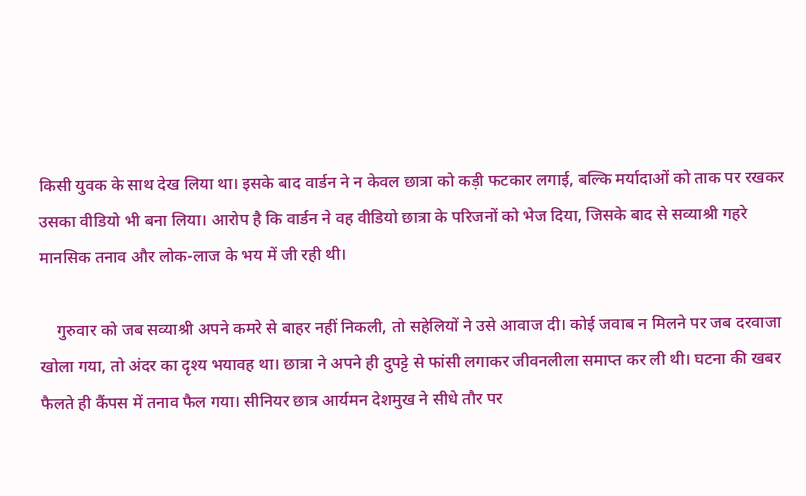किसी युवक के साथ देख लिया था। इसके बाद वार्डन ने न केवल छात्रा को कड़ी फटकार लगाई, बल्कि मर्यादाओं को ताक पर रखकर उसका वीडियो भी बना लिया। आरोप है कि वार्डन ने वह वीडियो छात्रा के परिजनों को भेज दिया, जिसके बाद से सव्याश्री गहरे मानसिक तनाव और लोक-लाज के भय में जी रही थी।

    गुरुवार को जब सव्याश्री अपने कमरे से बाहर नहीं निकली, तो सहेलियों ने उसे आवाज दी। कोई जवाब न मिलने पर जब दरवाजा खोला गया, तो अंदर का दृश्य भयावह था। छात्रा ने अपने ही दुपट्टे से फांसी लगाकर जीवनलीला समाप्त कर ली थी। घटना की खबर फैलते ही कैंपस में तनाव फैल गया। सीनियर छात्र आर्यमन देशमुख ने सीधे तौर पर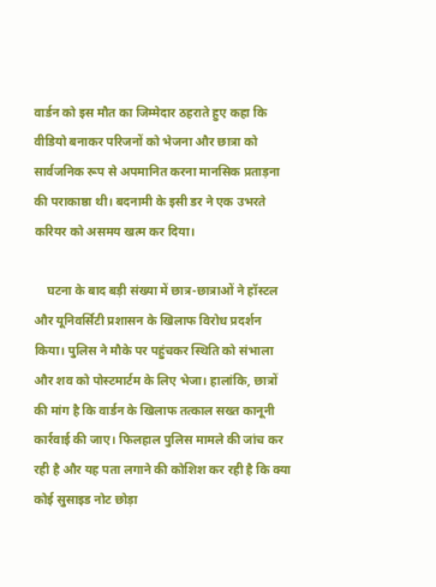वार्डन को इस मौत का जिम्मेदार ठहराते हुए कहा कि वीडियो बनाकर परिजनों को भेजना और छात्रा को सार्वजनिक रूप से अपमानित करना मानसिक प्रताड़ना की पराकाष्ठा थी। बदनामी के इसी डर ने एक उभरते करियर को असमय खत्म कर दिया।

    घटना के बाद बड़ी संख्या में छात्र-छात्राओं ने हॉस्टल और यूनिवर्सिटी प्रशासन के खिलाफ विरोध प्रदर्शन किया। पुलिस ने मौके पर पहुंचकर स्थिति को संभाला और शव को पोस्टमार्टम के लिए भेजा। हालांकि, छात्रों की मांग है कि वार्डन के खिलाफ तत्काल सख्त कानूनी कार्रवाई की जाए। फिलहाल पुलिस मामले की जांच कर रही है और यह पता लगाने की कोशिश कर रही है कि क्या कोई सुसाइड नोट छोड़ा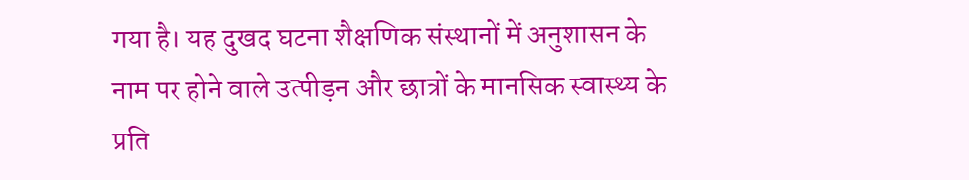गया है। यह दुखद घटना शैक्षणिक संस्थानों में अनुशासन के नाम पर होने वाले उत्पीड़न और छात्रों के मानसिक स्वास्थ्य के प्रति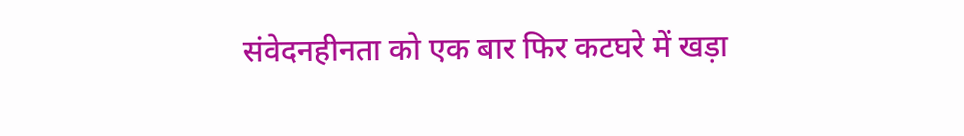संवेदनहीनता को एक बार फिर कटघरे में खड़ा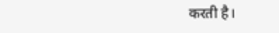करती है।